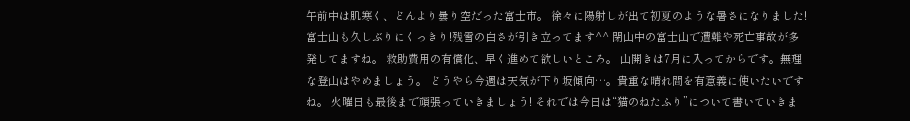午前中は肌寒く、どんより曇り空だった富士市。 徐々に陽射しが出て初夏のような暑さになりました! 富士山も久しぶりにくっきり!残雪の白さが引き立ってます^^ 閉山中の富士山で遭難や死亡事故が多発してますね。 救助費用の有償化、早く進めて欲しいところ。 山開きは7月に入ってからです。無理な登山はやめましょう。 どうやら今週は天気が下り坂傾向…。貴重な晴れ間を有意義に使いたいですね。 火曜日も最後まで頑張っていきましょう! それでは今日は“猫のねたふり”について書いていきま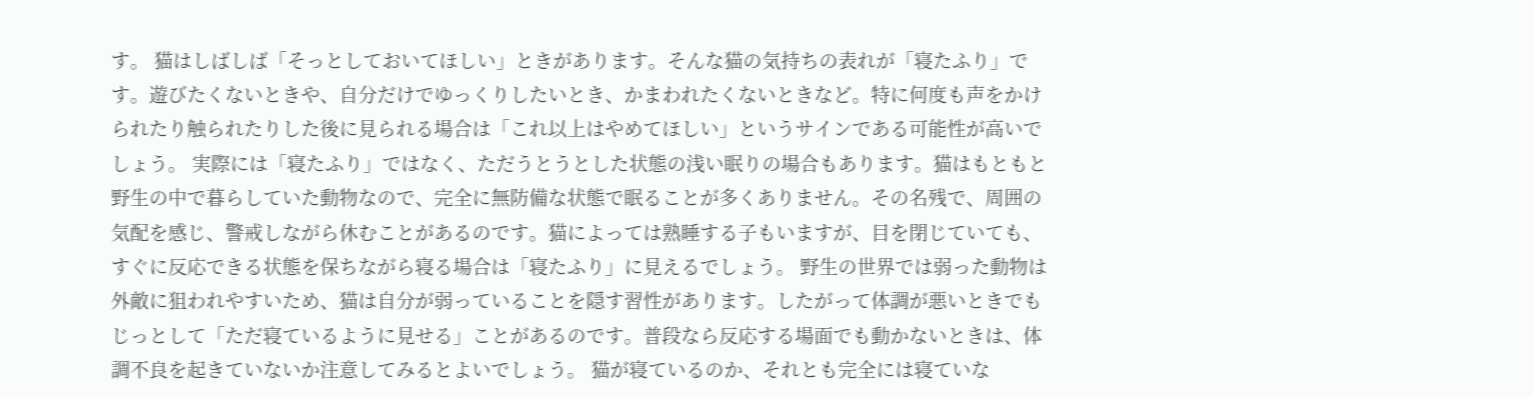す。 猫はしばしば「そっとしておいてほしい」ときがあります。そんな猫の気持ちの表れが「寝たふり」です。遊びたくないときや、自分だけでゆっくりしたいとき、かまわれたくないときなど。特に何度も声をかけられたり触られたりした後に見られる場合は「これ以上はやめてほしい」というサインである可能性が高いでしょう。 実際には「寝たふり」ではなく、ただうとうとした状態の浅い眠りの場合もあります。猫はもともと野生の中で暮らしていた動物なので、完全に無防備な状態で眠ることが多くありません。その名残で、周囲の気配を感じ、警戒しながら休むことがあるのです。猫によっては熟睡する子もいますが、目を閉じていても、すぐに反応できる状態を保ちながら寝る場合は「寝たふり」に見えるでしょう。 野生の世界では弱った動物は外敵に狙われやすいため、猫は自分が弱っていることを隠す習性があります。したがって体調が悪いときでもじっとして「ただ寝ているように見せる」ことがあるのです。普段なら反応する場面でも動かないときは、体調不良を起きていないか注意してみるとよいでしょう。 猫が寝ているのか、それとも完全には寝ていな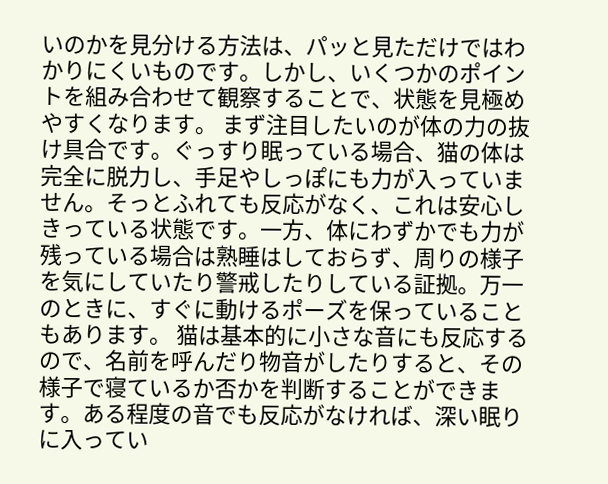いのかを見分ける方法は、パッと見ただけではわかりにくいものです。しかし、いくつかのポイントを組み合わせて観察することで、状態を見極めやすくなります。 まず注目したいのが体の力の抜け具合です。ぐっすり眠っている場合、猫の体は完全に脱力し、手足やしっぽにも力が入っていません。そっとふれても反応がなく、これは安心しきっている状態です。一方、体にわずかでも力が残っている場合は熟睡はしておらず、周りの様子を気にしていたり警戒したりしている証拠。万一のときに、すぐに動けるポーズを保っていることもあります。 猫は基本的に小さな音にも反応するので、名前を呼んだり物音がしたりすると、その様子で寝ているか否かを判断することができます。ある程度の音でも反応がなければ、深い眠りに入ってい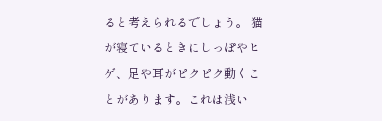ると考えられるでしょう。 猫が寝ているときにしっぽやヒゲ、足や耳がピクピク動くことがあります。これは浅い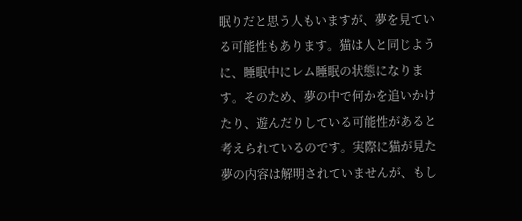眠りだと思う人もいますが、夢を見ている可能性もあります。猫は人と同じように、睡眠中にレム睡眠の状態になります。そのため、夢の中で何かを追いかけたり、遊んだりしている可能性があると考えられているのです。実際に猫が見た夢の内容は解明されていませんが、もし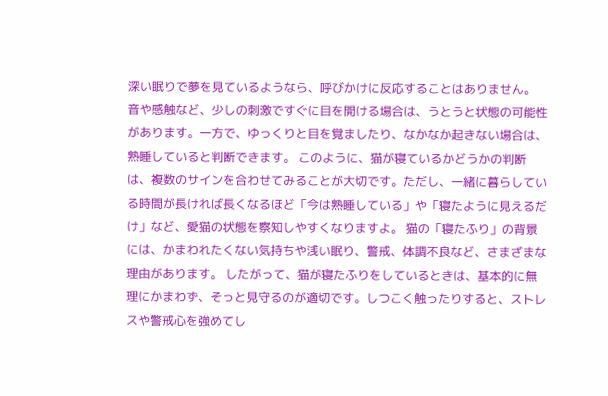深い眠りで夢を見ているようなら、呼びかけに反応することはありません。 音や感触など、少しの刺激ですぐに目を開ける場合は、うとうと状態の可能性があります。一方で、ゆっくりと目を覚ましたり、なかなか起きない場合は、熟睡していると判断できます。 このように、猫が寝ているかどうかの判断は、複数のサインを合わせてみることが大切です。ただし、一緒に暮らしている時間が長ければ長くなるほど「今は熟睡している」や「寝たように見えるだけ」など、愛猫の状態を察知しやすくなりますよ。 猫の「寝たふり」の背景には、かまわれたくない気持ちや浅い眠り、警戒、体調不良など、さまざまな理由があります。 したがって、猫が寝たふりをしているときは、基本的に無理にかまわず、そっと見守るのが適切です。しつこく触ったりすると、ストレスや警戒心を強めてし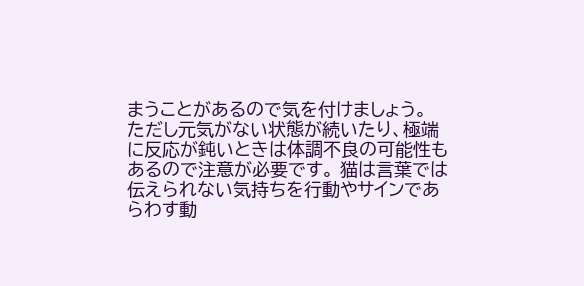まうことがあるので気を付けましょう。 ただし元気がない状態が続いたり、極端に反応が鈍いときは体調不良の可能性もあるので注意が必要です。 猫は言葉では伝えられない気持ちを行動やサインであらわす動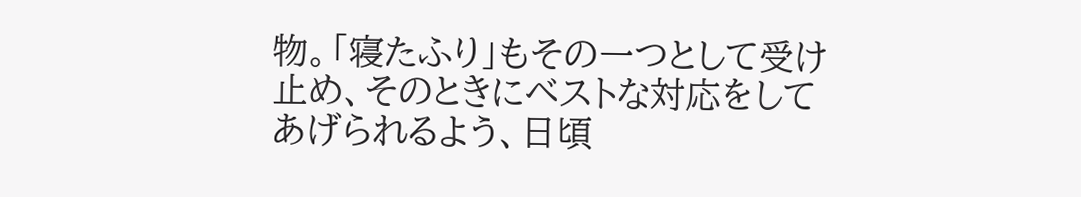物。「寝たふり」もその一つとして受け止め、そのときにベストな対応をしてあげられるよう、日頃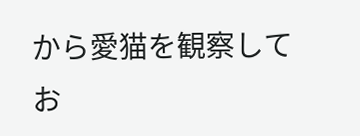から愛猫を観察してお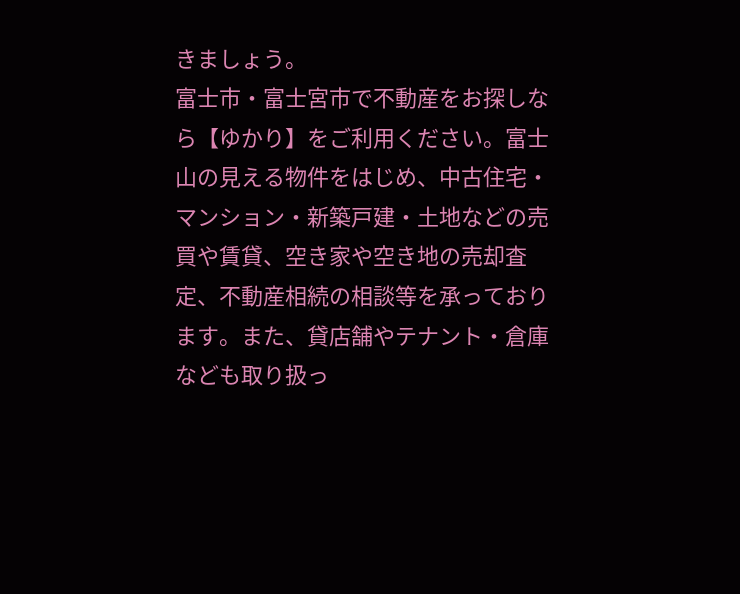きましょう。
富士市・富士宮市で不動産をお探しなら【ゆかり】をご利用ください。富士山の見える物件をはじめ、中古住宅・マンション・新築戸建・土地などの売買や賃貸、空き家や空き地の売却査定、不動産相続の相談等を承っております。また、貸店舗やテナント・倉庫なども取り扱っ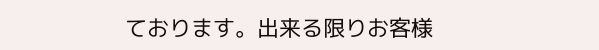ております。出来る限りお客様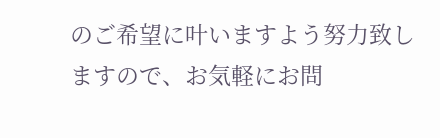のご希望に叶いますよう努力致しますので、お気軽にお問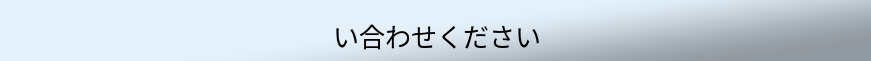い合わせください